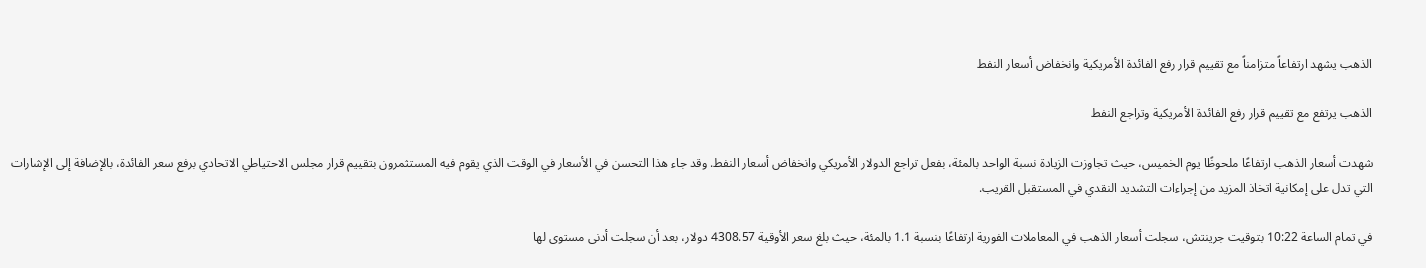الذهب يشهد ارتفاعاً متزامناً مع تقييم قرار رفع الفائدة الأمريكية وانخفاض أسعار النفط

الذهب يرتفع مع تقييم قرار رفع الفائدة الأمريكية وتراجع النفط

شهدت أسعار الذهب ارتفاعًا ملحوظًا يوم الخميس، حيث تجاوزت الزيادة نسبة الواحد بالمئة، بفعل تراجع الدولار الأمريكي وانخفاض أسعار النفط. وقد جاء هذا التحسن في الأسعار في الوقت الذي يقوم فيه المستثمرون بتقييم قرار مجلس الاحتياطي الاتحادي برفع سعر الفائدة، بالإضافة إلى الإشارات التي تدل على إمكانية اتخاذ المزيد من إجراءات التشديد النقدي في المستقبل القريب.

في تمام الساعة 10:22 بتوقيت جرينتش، سجلت أسعار الذهب في المعاملات الفورية ارتفاعًا بنسبة 1.1 بالمئة، حيث بلغ سعر الأوقية 4308.57 دولار، بعد أن سجلت أدنى مستوى لها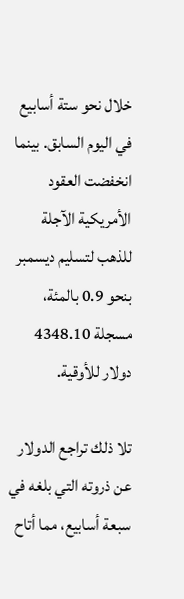خلال نحو ستة أسابيع في اليوم السابق. بينما انخفضت العقود الأمريكية الآجلة للذهب لتسليم ديسمبر بنحو 0.9 بالمئة، مسجلة 4348.10 دولار للأوقية.

تلا ذلك تراجع الدولار عن ذروته التي بلغه في سبعة أسابيع، مما أتاح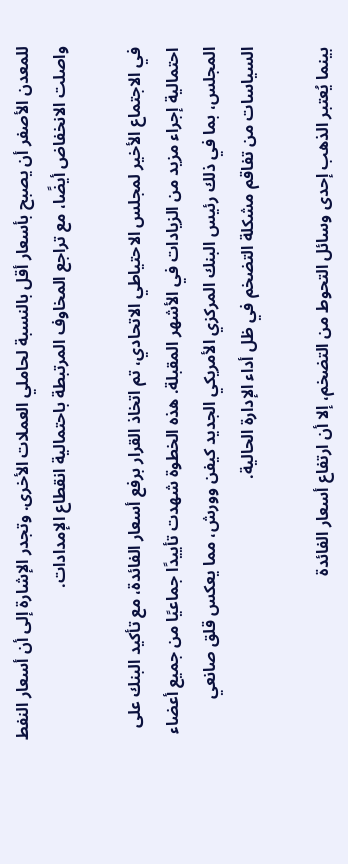للمعدن الأصفر أن يصبح بأسعار أقل بالنسبة لحاملي العملات الأخرى. وتجدر الإشارة إلى أن أسعار النفط واصلت الانخفاض أيضًا، مع تراجع المخاوف المرتبطة باحتمالية انقطاع الإمدادات.

في الاجتماع الأخير لمجلس الاحتياطي الاتحادي، تم اتخاذ القرار برفع أسعار الفائدة، مع تأكيد البنك على احتمالية إجراء مزيد من الزيادات في الأشهر المقبلة. هذه الخطوة شهدت تأييدًا جماعيًا من جميع أعضاء المجلس، بما في ذلك رئيس البنك المركزي الأمريكي الجديد كيفن وورش، مما يعكس قلق صانعي السياسات من تفاقم مشكلة التضخم في ظل أداء الإدارة الحالية.

بينما يُعتبر الذهب إحدى وسائل التحوط من التضخم، إلا أن ارتفاع أسعار الفائدة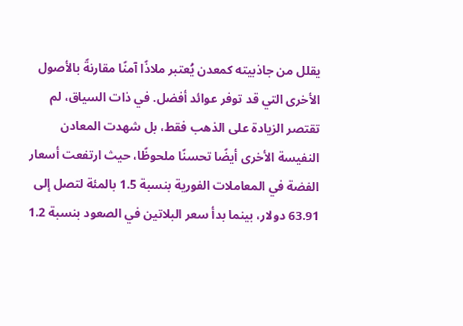يقلل من جاذبيته كمعدن يُعتبر ملاذًا آمنًا مقارنةً بالأصول الأخرى التي قد توفر عوائد أفضل. في ذات السياق، لم تقتصر الزيادة على الذهب فقط، بل شهدت المعادن النفيسة الأخرى أيضًا تحسنًا ملحوظًا، حيث ارتفعت أسعار الفضة في المعاملات الفورية بنسبة 1.5 بالمئة لتصل إلى 63.91 دولار، بينما بدأ سعر البلاتين في الصعود بنسبة 1.2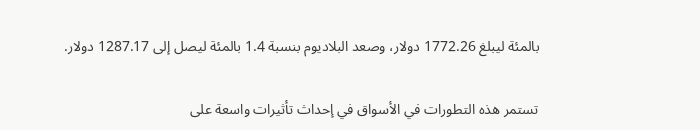بالمئة ليبلغ 1772.26 دولار، وصعد البلاديوم بنسبة 1.4 بالمئة ليصل إلى 1287.17 دولار.

تستمر هذه التطورات في الأسواق في إحداث تأثيرات واسعة على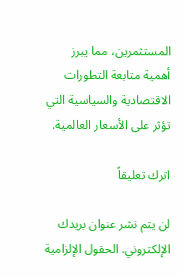المستثمرين، مما يبرز أهمية متابعة التطورات الاقتصادية والسياسية التي تؤثر على الأسعار العالمية.

اترك تعليقاً

لن يتم نشر عنوان بريدك الإلكتروني. الحقول الإلزامية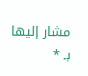مشار إليها بـ *